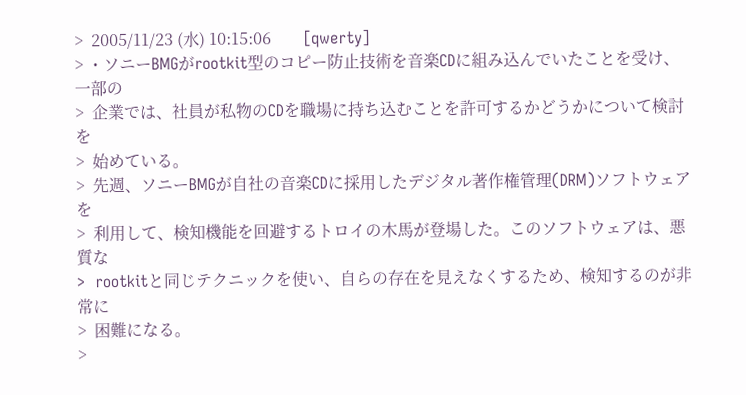>  2005/11/23 (水) 10:15:06        [qwerty]
> ・ソニーBMGがrootkit型のコピー防止技術を音楽CDに組み込んでいたことを受け、一部の
>  企業では、社員が私物のCDを職場に持ち込むことを許可するかどうかについて検討を
>  始めている。
>  先週、ソニーBMGが自社の音楽CDに採用したデジタル著作権管理(DRM)ソフトウェアを
>  利用して、検知機能を回避するトロイの木馬が登場した。このソフトウェアは、悪質な
>  rootkitと同じテクニックを使い、自らの存在を見えなくするため、検知するのが非常に
>  困難になる。
>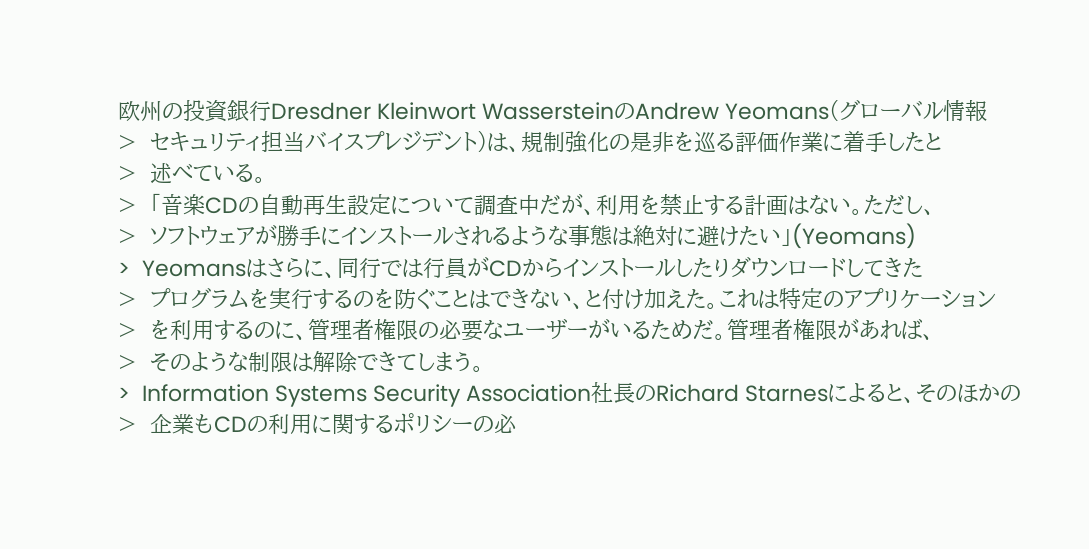欧州の投資銀行Dresdner Kleinwort WassersteinのAndrew Yeomans(グローバル情報
>  セキュリティ担当バイスプレジデント)は、規制強化の是非を巡る評価作業に着手したと
>  述べている。
>  「音楽CDの自動再生設定について調査中だが、利用を禁止する計画はない。ただし、
>  ソフトウェアが勝手にインストールされるような事態は絶対に避けたい」(Yeomans)
>  Yeomansはさらに、同行では行員がCDからインストールしたりダウンロードしてきた
>  プログラムを実行するのを防ぐことはできない、と付け加えた。これは特定のアプリケーション
>  を利用するのに、管理者権限の必要なユーザーがいるためだ。管理者権限があれば、
>  そのような制限は解除できてしまう。
>  Information Systems Security Association社長のRichard Starnesによると、そのほかの
>  企業もCDの利用に関するポリシーの必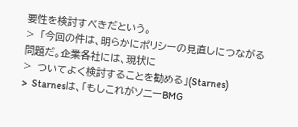要性を検討すべきだという。
>  「今回の件は、明らかにポリシーの見直しにつながる問題だ。企業各社には、現状に
>  ついてよく検討することを勧める」(Starnes)
>  Starnesは、「もしこれがソニーBMG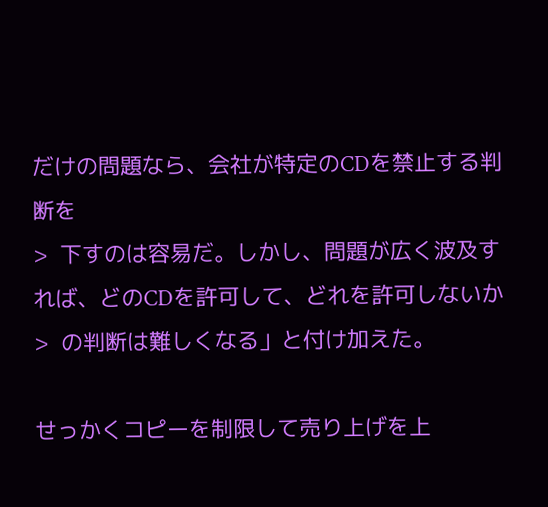だけの問題なら、会社が特定のCDを禁止する判断を
>  下すのは容易だ。しかし、問題が広く波及すれば、どのCDを許可して、どれを許可しないか
>  の判断は難しくなる」と付け加えた。

せっかくコピーを制限して売り上げを上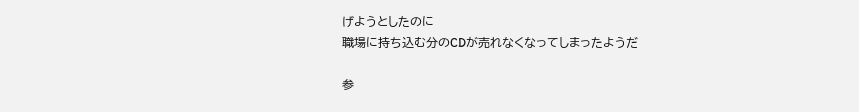げようとしたのに
職場に持ち込む分のCDが売れなくなってしまったようだ

参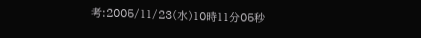考:2005/11/23(水)10時11分05秒